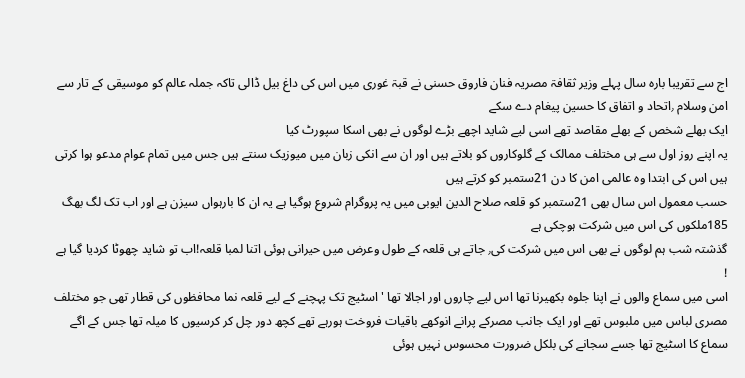اج سے تقریبا بارہ سال پہلے وزیر ثقافۃ مصریہ فنان فاروق حسنی نے قبۃ غوری میں اس کی داغ بیل ڈالی تاکہ جملہ عالم کو موسیقی کے تار سے امن وسلام ٫اتحاد و اتفاق کا حسین پیغام دے سکے
ایک بھلے شخص کے بھلے مقاصد تھے اسی لیے شاید اچھے بڑے لوگوں نے بھی اسکا سپورٹ کیا
یہ اپنے روز اول سے ہی مختلف ممالک کے گلوکاروں کو بلاتے ہیں اور ان سے انکی زبان میں میوزیک سنتے ہیں جس میں تمام عوام مدعو ہوا کرتی ہیں اس کی ابتدا وہ عالمی امن کا دن 21ستمبر کو کرتے ہیں
حسب معمول اس سال بھی 21ستمبر کو قلعہ صلاح الدین ایوبی میں یہ پروگرام شروع ہوگیا ہے یہ ان کا بارہواں سیزن ہے اور اب تک لگ بھگ 185ملکوں کی اس میں شرکت ہوچکی ہے
گذشتہ شب ہم لوگوں نے بھی اس میں شرکت کی٫ جاتے ہی قلعہ کے طول وعرض میں حیرانی ہوئی اتنا لمبا قلعہ!اب تو شاید چھوٹا کردیا گیا ہے !
اسی میں سماع والوں نے اپنا جلوہ بکھیرنا تھا اس لیے چاروں اور اجالا تھا 'اسٹیج تک پہچنے کے لیے قلعہ نما محافظوں کی قطار تھی جو مختلف مصری لباس میں ملبوس تھے اور ایک جانب مصرکے پرانے انوکھے باقیات فروخت ہورہے تھے کچھ دور چل کر کرسیوں کا میلہ تھا جس کے اگے سماع کا اسٹیج تھا جسے سجانے کی بلکل ضرورت محسوس نہیں ہوئی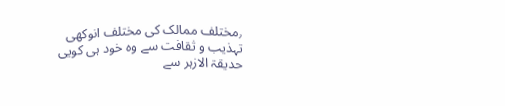٫مختلف ممالک کی مختلف انوکھی تہذیب و ثقافت سے وہ خود ہی کویی حدیقۃ الازہر سے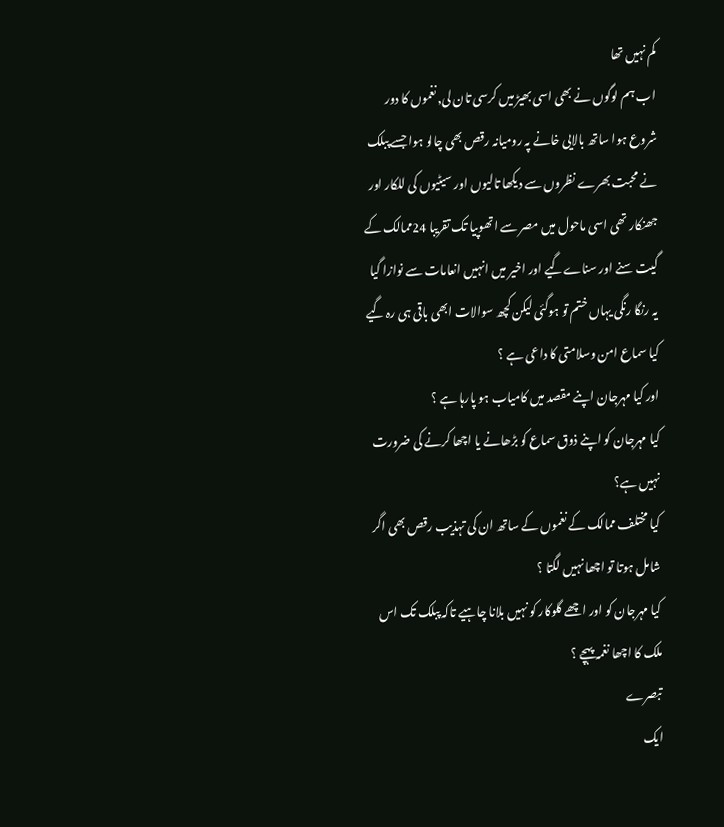کم نہیں تھا
اب ہم لوگوں نے بھی اسی بھیڑ میں کرسی تان لی٫ نغموں کا دور شروع ہوا ساتھ بالایی خانے پہ رومیانہ رقص بھی چالو ہوا جسے پبلک نے محبت بھرے نظروں سے دیکھا تالیوں اور سیٹیوں کی للکار اور جھنکار تھی اسی ماحول میں مصر سے اتھوپیا تک تقریبا 24ممالک کے گیت سنے اور سناےگیے اور اخیر میں انہیں انعامات سے نوازا گیا
یہ رنگا رنگی یہاں ختم تو ہوگئی لیکن کچھ سوالات ابھی باقی ہی رہ گیے
کیا سماع امن وسلامتی کا داعی ہے ؟
اور کیا مہرجان اپنے مقصد میں کامیاب ہو پارہا ہے ؟
کیا مہرجان کو اپنے ذوق سماع کو بڑھانے یا اچھا کرنے کی ضرورت نہیں ہے؟
کیا مختلف ممالک کے نغموں کے ساتھ ان کی تہذیب رقص بھی اگر شامل ہوتا تو اچھا نہیں لگتا ؟
کیا مہرجان کو اور اچھے گلوکار کو نہیں بلانا چاہیے تاکہ پبلک تک اس ملک کا اچھا نغمہ پہچے ؟
تبصرے
ایک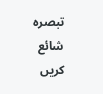تبصرہ شائع کریں